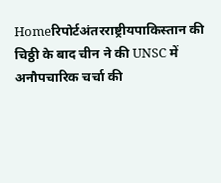Homeरिपोर्टअंतरराष्ट्रीयपाकिस्तान की चिठ्ठी के बाद चीन ने की UNSC में अनौपचारिक चर्चा की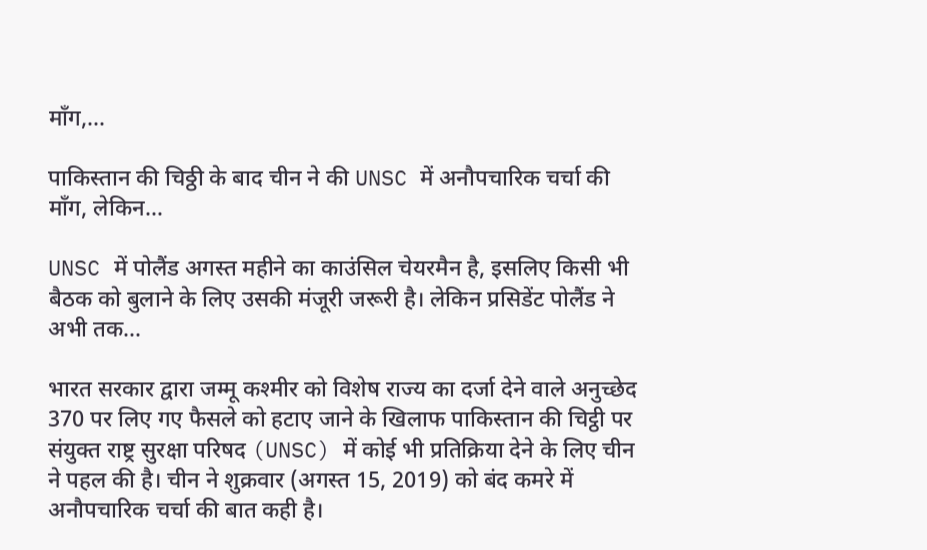माँग,...

पाकिस्तान की चिठ्ठी के बाद चीन ने की UNSC में अनौपचारिक चर्चा की माँग, लेकिन…

UNSC में पोलैंड अगस्त महीने का काउंसिल चेयरमैन है, इसलिए किसी भी बैठक को बुलाने के लिए उसकी मंजूरी जरूरी है। लेकिन प्रसिडेंट पोलैंड ने अभी तक...

भारत सरकार द्वारा जम्मू कश्मीर को विशेष राज्य का दर्जा देने वाले अनुच्छेद 370 पर लिए गए फैसले को हटाए जाने के खिलाफ पाकिस्तान की चिट्ठी पर संयुक्त राष्ट्र सुरक्षा परिषद (UNSC) में कोई भी प्रतिक्रिया देने के लिए चीन ने पहल की है। चीन ने शुक्रवार (अगस्त 15, 2019) को बंद कमरे में अनौपचारिक चर्चा की बात कही है।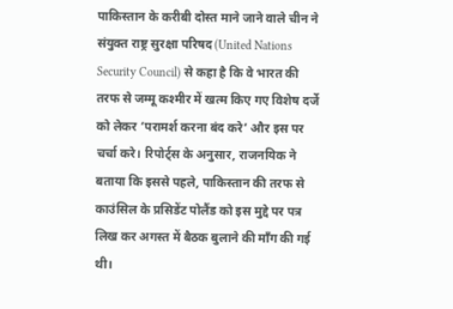पाकिस्तान के करीबी दोस्त माने जाने वाले चीन ने संयुक्त राष्ट्र सुरक्षा परिषद (United Nations Security Council) से कहा है कि वे भारत की तरफ से जम्मू कश्मीर में खत्म किए गए विशेष दर्जे को लेकर ‘परामर्श करना बंद करे’ और इस पर चर्चा करे। रिपोर्ट्स के अनुसार, राजनयिक ने बताया कि इससे पहले, पाकिस्तान की तरफ से काउंसिल के प्रसिडेंट पोलैंड को इस मुद्दे पर पत्र लिख कर अगस्त में बैठक बुलाने की माँग की गई थी।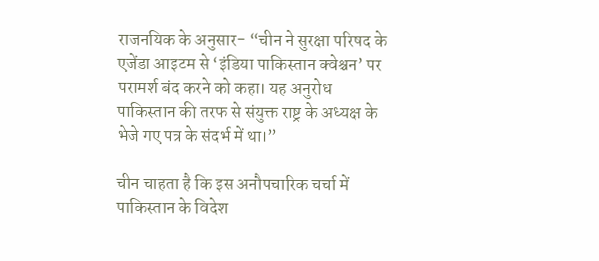राजनयिक के अनुसार- “चीन ने सुरक्षा परिषद के एजेंडा आइटम से ‘इंडिया पाकिस्तान क्वेश्चन’ पर परामर्श बंद करने को कहा। यह अनुरोध पाकिस्तान की तरफ से संयुक्त राष्ट्र के अध्यक्ष के भेजे गए पत्र के संदर्भ में था।”

चीन चाहता है कि इस अनौपचारिक चर्चा में पाकिस्तान के विदेश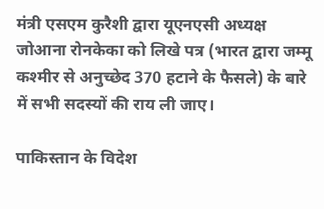मंत्री एसएम कुरैशी द्वारा यूएनएसी अध्यक्ष जोआना रोनकेका को लिखे पत्र (भारत द्वारा जम्मू कश्मीर से अनुच्छेद 370 हटाने के फैसले) के बारे में सभी सदस्यों की राय ली जाए।

पाकिस्तान के विदेश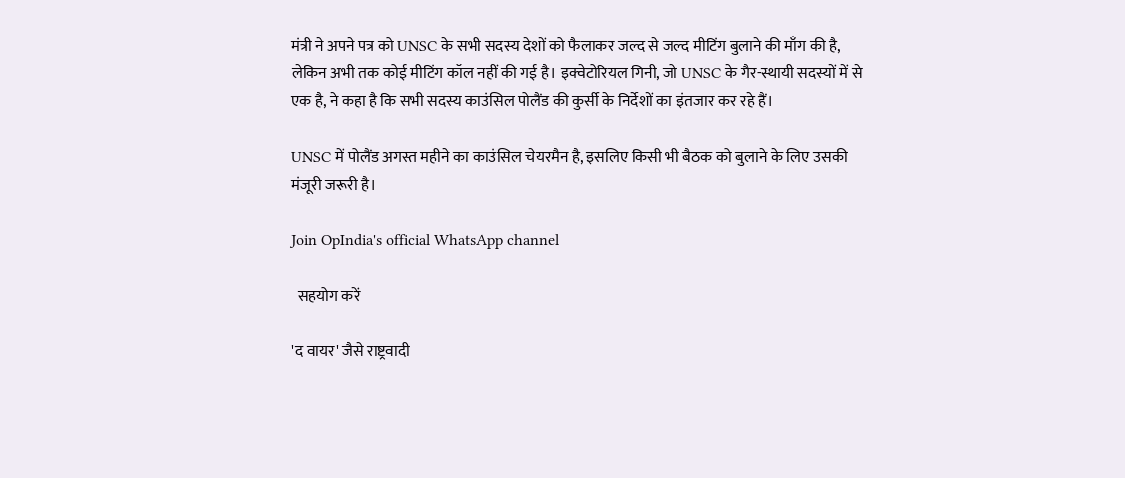मंत्री ने अपने पत्र को UNSC के सभी सदस्य देशों को फैलाकर जल्द से जल्द मीटिंग बुलाने की माँग की है, लेकिन अभी तक कोई मीटिंग कॉल नहीं की गई है। इक्वेटोरियल गिनी, जो UNSC के गैर-स्थायी सदस्यों में से एक है, ने कहा है कि सभी सदस्य काउंसिल पोलैंड की कुर्सी के निर्देशों का इंतजार कर रहे हैं।

UNSC में पोलैंड अगस्त महीने का काउंसिल चेयरमैन है, इसलिए किसी भी बैठक को बुलाने के लिए उसकी मंजूरी जरूरी है।

Join OpIndia's official WhatsApp channel

  सहयोग करें

'द वायर' जैसे राष्ट्रवादी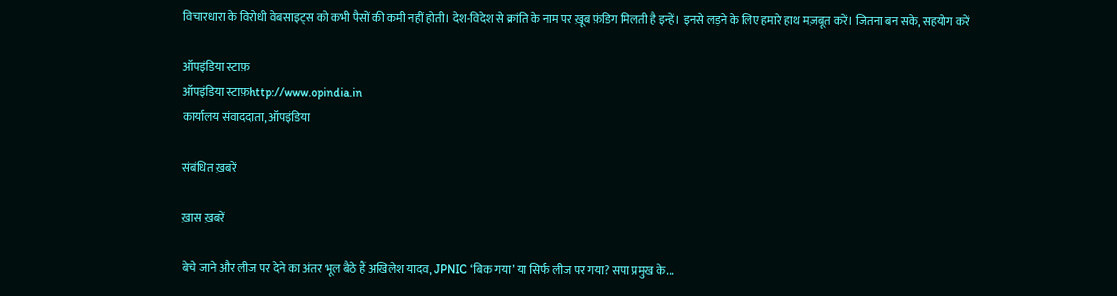विचारधारा के विरोधी वेबसाइट्स को कभी पैसों की कमी नहीं होती। देश-विदेश से क्रांति के नाम पर ख़ूब फ़ंडिग मिलती है इन्हें। इनसे लड़ने के लिए हमारे हाथ मज़बूत करें। जितना बन सके, सहयोग करें

ऑपइंडिया स्टाफ़
ऑपइंडिया स्टाफ़http://www.opindia.in
कार्यालय संवाददाता, ऑपइंडिया

संबंधित ख़बरें

ख़ास ख़बरें

बेचे जाने और लीज पर देने का अंतर भूल बैठे हैं अखिलेश यादव, JPNIC ‘बिक गया’ या सिर्फ लीज पर गया? सपा प्रमुख के...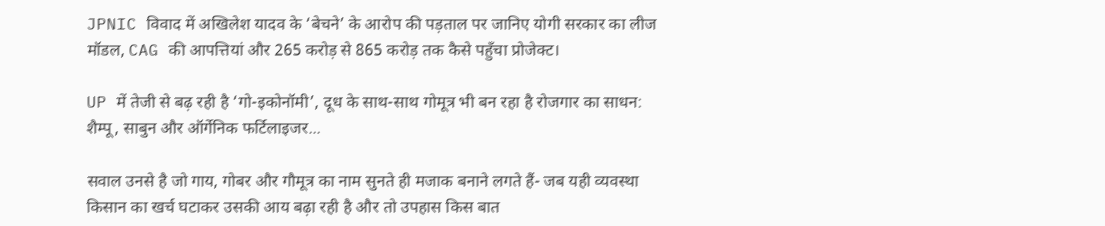JPNIC विवाद में अखिलेश यादव के ‘बेचने’ के आरोप की पड़ताल पर जानिए योगी सरकार का लीज मॉडल, CAG की आपत्तियां और 265 करोड़ से 865 करोड़ तक कैसे पहुँचा प्रोजेक्ट।

UP में तेजी से बढ़ रही है ‘गो-इकोनॉमी’, दूध के साथ-साथ गोमूत्र भी बन रहा है रोजगार का साधन: शैम्पू, साबुन और ऑर्गेनिक फर्टिलाइजर...

सवाल उनसे है जो गाय, गोबर और गौमूत्र का नाम सुनते ही मजाक बनाने लगते हैं- जब यही व्यवस्था किसान का खर्च घटाकर उसकी आय बढ़ा रही है और तो उपहास किस बात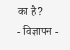का है?
- विज्ञापन -